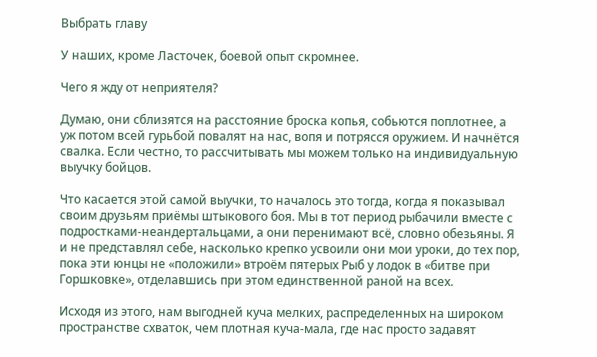Выбрать главу

У наших, кроме Ласточек, боевой опыт скромнее.

Чего я жду от неприятеля?

Думаю, они сблизятся на расстояние броска копья, собьются поплотнее, а уж потом всей гурьбой повалят на нас, вопя и потрясся оружием. И начнётся свалка. Если честно, то рассчитывать мы можем только на индивидуальную выучку бойцов.

Что касается этой самой выучки, то началось это тогда, когда я показывал своим друзьям приёмы штыкового боя. Мы в тот период рыбачили вместе с подростками-неандертальцами, а они перенимают всё, словно обезьяны. Я и не представлял себе, насколько крепко усвоили они мои уроки, до тех пор, пока эти юнцы не «положили» втроём пятерых Рыб у лодок в «битве при Горшковке», отделавшись при этом единственной раной на всех.

Исходя из этого, нам выгодней куча мелких, распределенных на широком пространстве схваток, чем плотная куча-мала, где нас просто задавят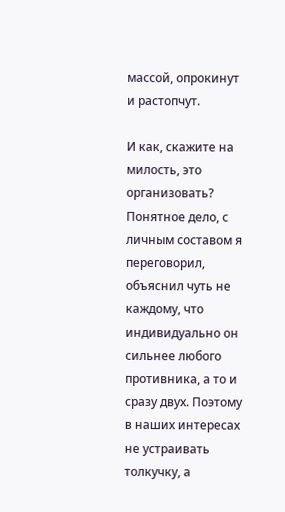массой, опрокинут и растопчут.

И как, скажите на милость, это организовать? Понятное дело, с личным составом я переговорил, объяснил чуть не каждому, что индивидуально он сильнее любого противника, а то и сразу двух. Поэтому в наших интересах не устраивать толкучку, а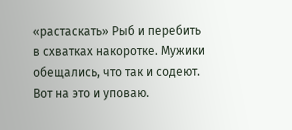«растаскать» Рыб и перебить в схватках накоротке. Мужики обещались, что так и содеют. Вот на это и уповаю.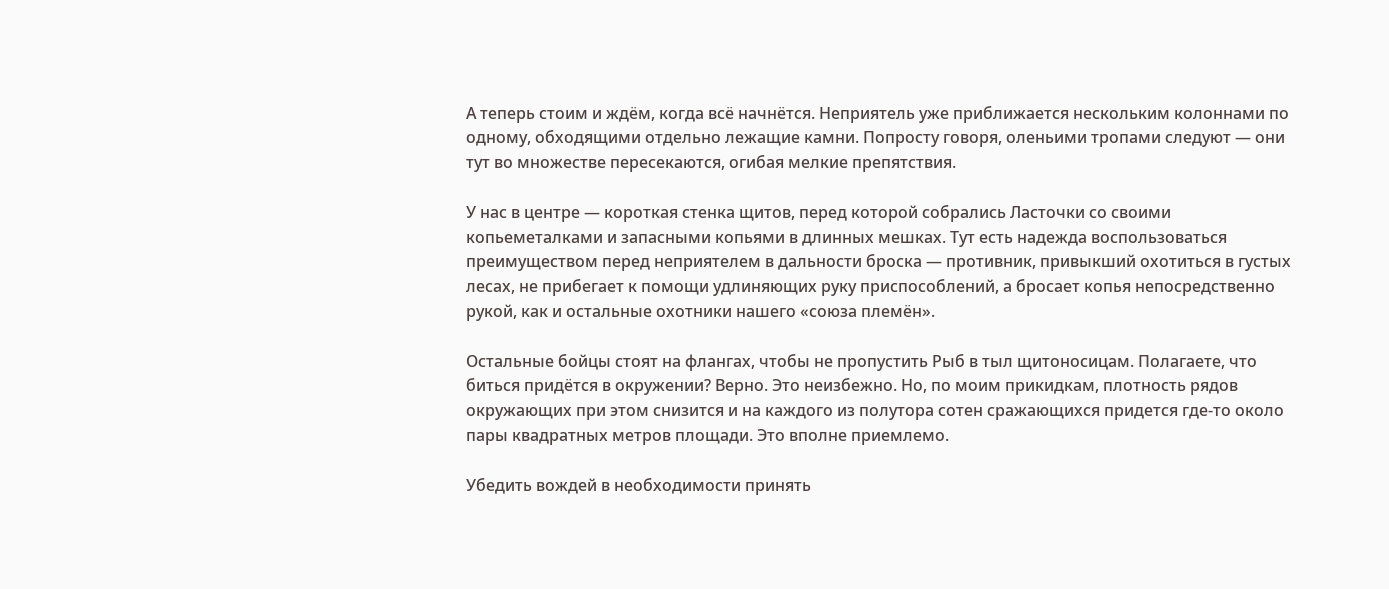А теперь стоим и ждём, когда всё начнётся. Неприятель уже приближается нескольким колоннами по одному, обходящими отдельно лежащие камни. Попросту говоря, оленьими тропами следуют — они тут во множестве пересекаются, огибая мелкие препятствия.

У нас в центре — короткая стенка щитов, перед которой собрались Ласточки со своими копьеметалками и запасными копьями в длинных мешках. Тут есть надежда воспользоваться преимуществом перед неприятелем в дальности броска — противник, привыкший охотиться в густых лесах, не прибегает к помощи удлиняющих руку приспособлений, а бросает копья непосредственно рукой, как и остальные охотники нашего «союза племён».

Остальные бойцы стоят на флангах, чтобы не пропустить Рыб в тыл щитоносицам. Полагаете, что биться придётся в окружении? Верно. Это неизбежно. Но, по моим прикидкам, плотность рядов окружающих при этом снизится и на каждого из полутора сотен сражающихся придется где-то около пары квадратных метров площади. Это вполне приемлемо.

Убедить вождей в необходимости принять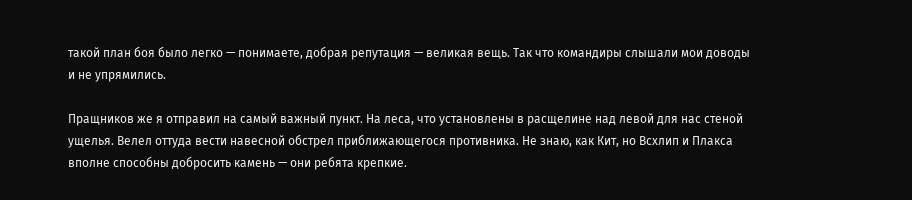такой план боя было легко — понимаете, добрая репутация — великая вещь. Так что командиры слышали мои доводы и не упрямились.

Пращников же я отправил на самый важный пункт. На леса, что установлены в расщелине над левой для нас стеной ущелья. Велел оттуда вести навесной обстрел приближающегося противника. Не знаю, как Кит, но Всхлип и Плакса вполне способны добросить камень — они ребята крепкие.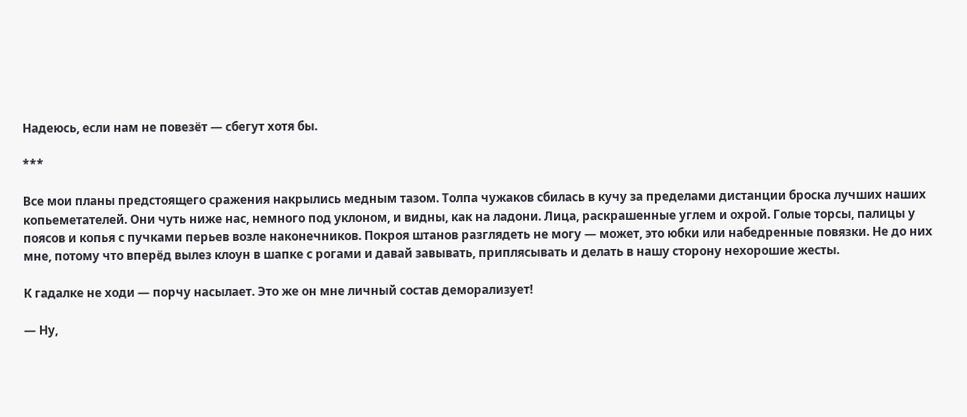Надеюсь, если нам не повезёт — сбегут хотя бы.

***

Все мои планы предстоящего сражения накрылись медным тазом. Толпа чужаков сбилась в кучу за пределами дистанции броска лучших наших копьеметателей. Они чуть ниже нас, немного под уклоном, и видны, как на ладони. Лица, раскрашенные углем и охрой. Голые торсы, палицы у поясов и копья с пучками перьев возле наконечников. Покроя штанов разглядеть не могу — может, это юбки или набедренные повязки. Не до них мне, потому что вперёд вылез клоун в шапке с рогами и давай завывать, приплясывать и делать в нашу сторону нехорошие жесты.

К гадалке не ходи — порчу насылает. Это же он мне личный состав деморализует!

— Ну,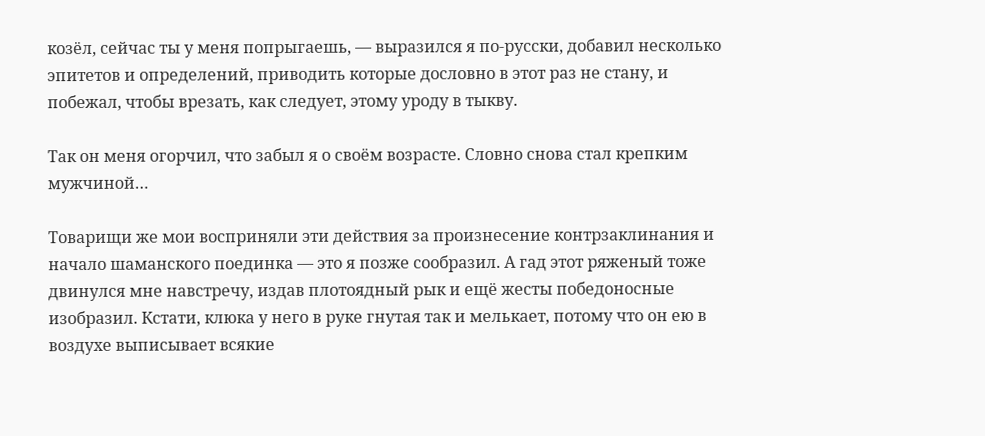козёл, сейчас ты у меня попрыгаешь, — выразился я по-русски, добавил несколько эпитетов и определений, приводить которые дословно в этот раз не стану, и побежал, чтобы врезать, как следует, этому уроду в тыкву.

Так он меня огорчил, что забыл я о своём возрасте. Словно снова стал крепким мужчиной…

Товарищи же мои восприняли эти действия за произнесение контрзаклинания и начало шаманского поединка — это я позже сообразил. А гад этот ряженый тоже двинулся мне навстречу, издав плотоядный рык и ещё жесты победоносные изобразил. Кстати, клюка у него в руке гнутая так и мелькает, потому что он ею в воздухе выписывает всякие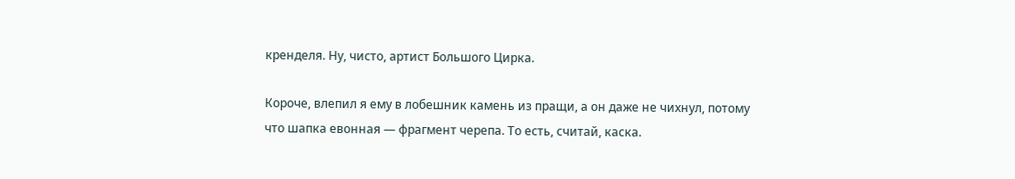кренделя. Ну, чисто, артист Большого Цирка.

Короче, влепил я ему в лобешник камень из пращи, а он даже не чихнул, потому что шапка евонная — фрагмент черепа. То есть, считай, каска.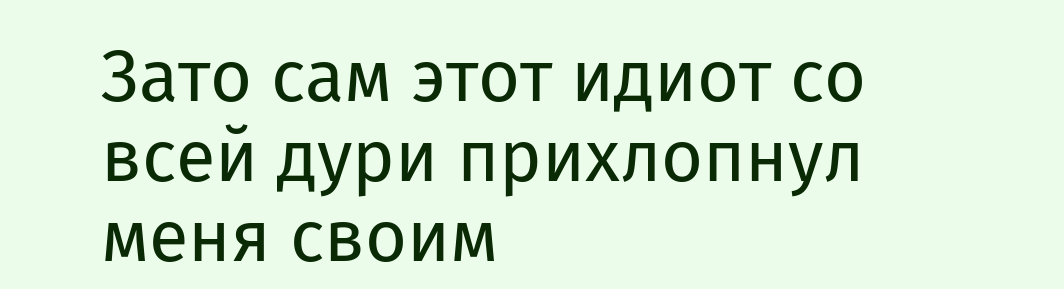Зато сам этот идиот со всей дури прихлопнул меня своим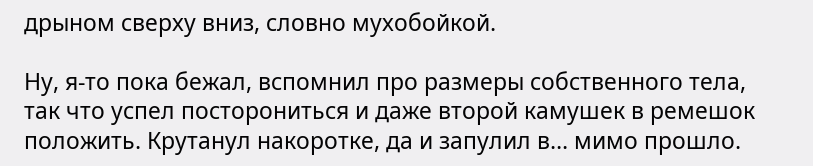дрыном сверху вниз, словно мухобойкой.

Ну, я-то пока бежал, вспомнил про размеры собственного тела, так что успел посторониться и даже второй камушек в ремешок положить. Крутанул накоротке, да и запулил в… мимо прошло.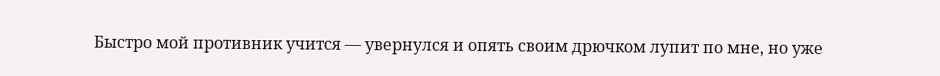Быстро мой противник учится — увернулся и опять своим дрючком лупит по мне, но уже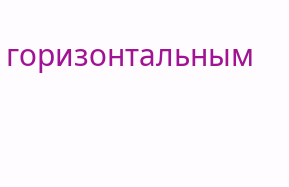горизонтальным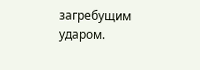загребущим ударом.